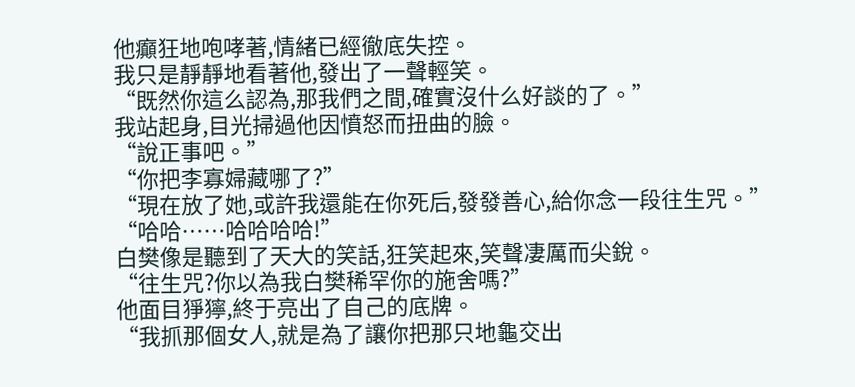他癲狂地咆哮著,情緒已經徹底失控。
我只是靜靜地看著他,發出了一聲輕笑。
“既然你這么認為,那我們之間,確實沒什么好談的了。”
我站起身,目光掃過他因憤怒而扭曲的臉。
“說正事吧。”
“你把李寡婦藏哪了?”
“現在放了她,或許我還能在你死后,發發善心,給你念一段往生咒。”
“哈哈……哈哈哈哈!”
白樊像是聽到了天大的笑話,狂笑起來,笑聲凄厲而尖銳。
“往生咒?你以為我白樊稀罕你的施舍嗎?”
他面目猙獰,終于亮出了自己的底牌。
“我抓那個女人,就是為了讓你把那只地龜交出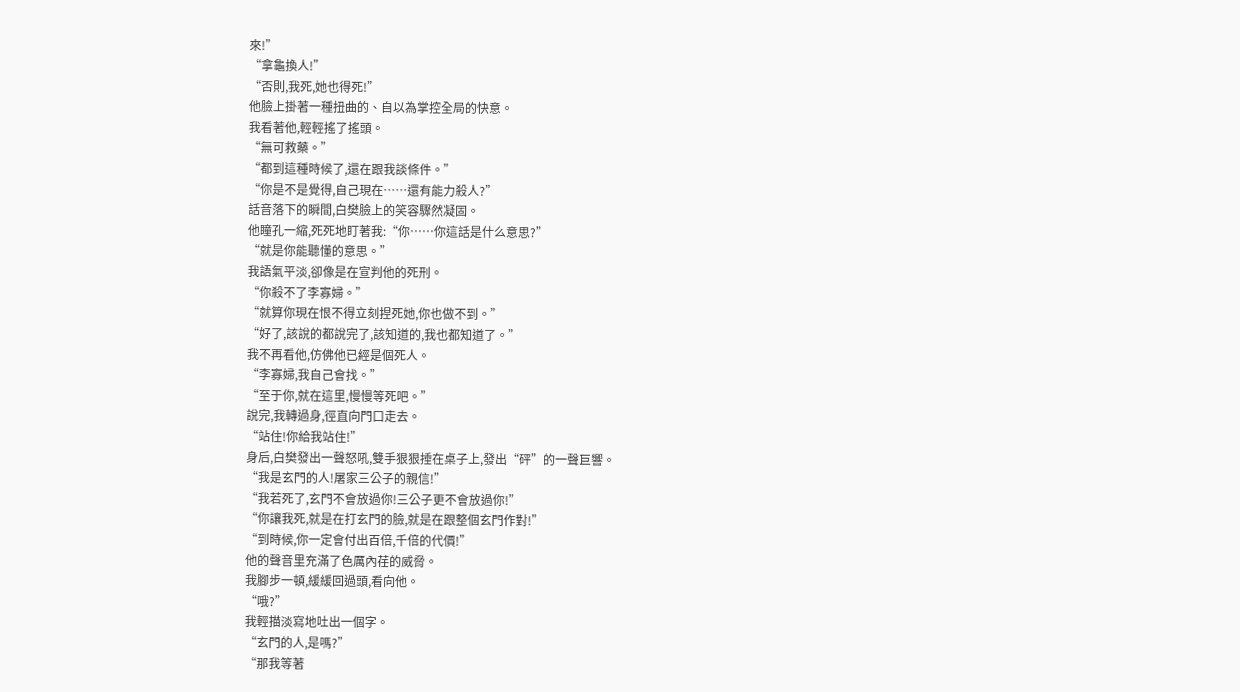來!”
“拿龜換人!”
“否則,我死,她也得死!”
他臉上掛著一種扭曲的、自以為掌控全局的快意。
我看著他,輕輕搖了搖頭。
“無可救藥。”
“都到這種時候了,還在跟我談條件。”
“你是不是覺得,自己現在……還有能力殺人?”
話音落下的瞬間,白樊臉上的笑容驟然凝固。
他瞳孔一縮,死死地盯著我:“你……你這話是什么意思?”
“就是你能聽懂的意思。”
我語氣平淡,卻像是在宣判他的死刑。
“你殺不了李寡婦。”
“就算你現在恨不得立刻捏死她,你也做不到。”
“好了,該說的都說完了,該知道的,我也都知道了。”
我不再看他,仿佛他已經是個死人。
“李寡婦,我自己會找。”
“至于你,就在這里,慢慢等死吧。”
說完,我轉過身,徑直向門口走去。
“站住!你給我站住!”
身后,白樊發出一聲怒吼,雙手狠狠捶在桌子上,發出“砰”的一聲巨響。
“我是玄門的人!屠家三公子的親信!”
“我若死了,玄門不會放過你!三公子更不會放過你!”
“你讓我死,就是在打玄門的臉,就是在跟整個玄門作對!”
“到時候,你一定會付出百倍,千倍的代價!”
他的聲音里充滿了色厲內荏的威脅。
我腳步一頓,緩緩回過頭,看向他。
“哦?”
我輕描淡寫地吐出一個字。
“玄門的人,是嗎?”
“那我等著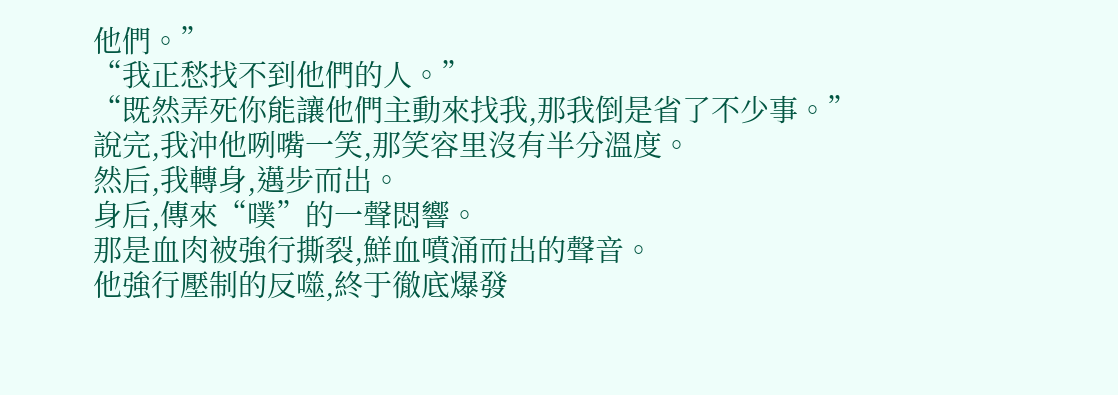他們。”
“我正愁找不到他們的人。”
“既然弄死你能讓他們主動來找我,那我倒是省了不少事。”
說完,我沖他咧嘴一笑,那笑容里沒有半分溫度。
然后,我轉身,邁步而出。
身后,傳來“噗”的一聲悶響。
那是血肉被強行撕裂,鮮血噴涌而出的聲音。
他強行壓制的反噬,終于徹底爆發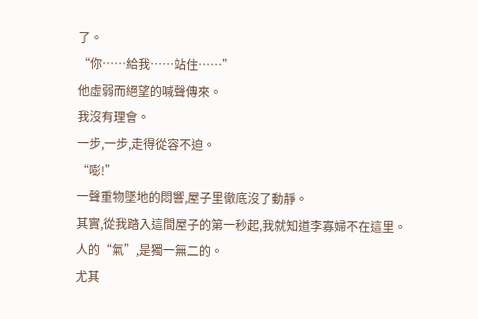了。
“你……給我……站住……”
他虛弱而絕望的喊聲傳來。
我沒有理會。
一步,一步,走得從容不迫。
“嘭!”
一聲重物墜地的悶響,屋子里徹底沒了動靜。
其實,從我踏入這間屋子的第一秒起,我就知道李寡婦不在這里。
人的“氣”,是獨一無二的。
尤其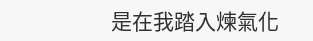是在我踏入煉氣化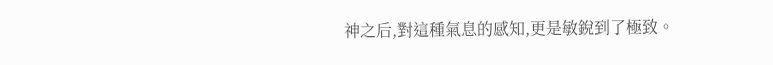神之后,對這種氣息的感知,更是敏銳到了極致。